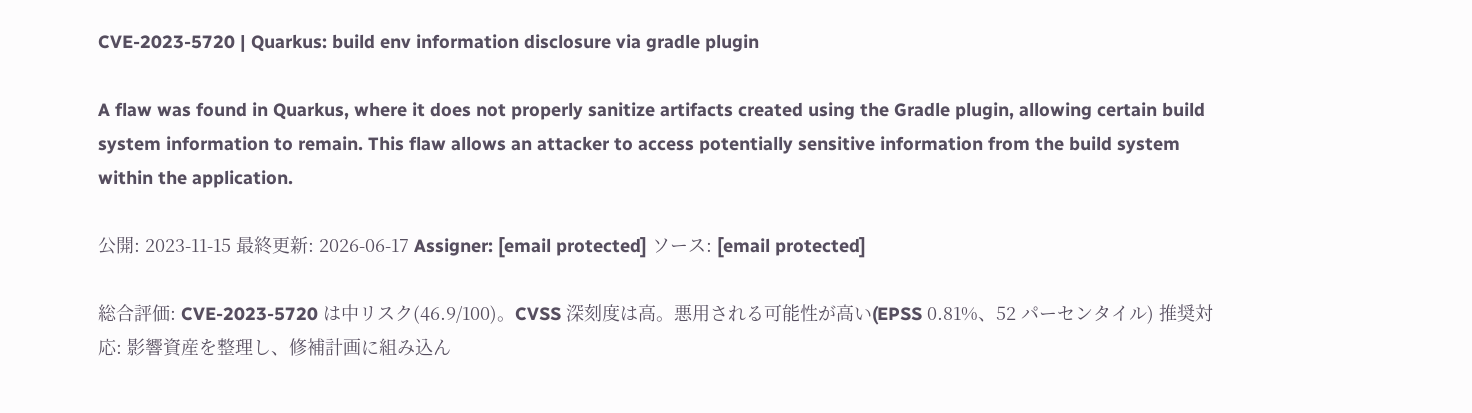CVE-2023-5720 | Quarkus: build env information disclosure via gradle plugin

A flaw was found in Quarkus, where it does not properly sanitize artifacts created using the Gradle plugin, allowing certain build system information to remain. This flaw allows an attacker to access potentially sensitive information from the build system within the application.

公開: 2023-11-15 最終更新: 2026-06-17 Assigner: [email protected] ソース: [email protected]

総合評価: CVE-2023-5720 は中リスク(46.9/100)。CVSS 深刻度は高。悪用される可能性が高い(EPSS 0.81%、52 パーセンタイル) 推奨対応: 影響資産を整理し、修補計画に組み込ん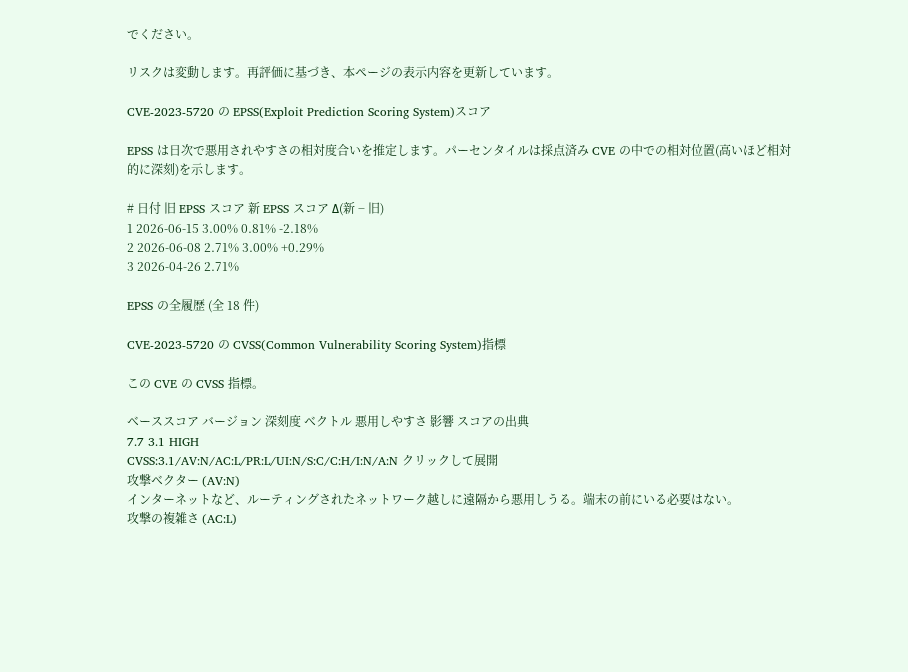でください。

リスクは変動します。再評価に基づき、本ページの表示内容を更新しています。

CVE-2023-5720 の EPSS(Exploit Prediction Scoring System)スコア

EPSS は日次で悪用されやすさの相対度合いを推定します。パーセンタイルは採点済み CVE の中での相対位置(高いほど相対的に深刻)を示します。

# 日付 旧 EPSS スコア 新 EPSS スコア Δ(新 − 旧)
1 2026-06-15 3.00% 0.81% -2.18%
2 2026-06-08 2.71% 3.00% +0.29%
3 2026-04-26 2.71%

EPSS の全履歴 (全 18 件)

CVE-2023-5720 の CVSS(Common Vulnerability Scoring System)指標

この CVE の CVSS 指標。

ベーススコア バージョン 深刻度 ベクトル 悪用しやすさ 影響 スコアの出典
7.7 3.1 HIGH
CVSS:3.1/AV:N/AC:L/PR:L/UI:N/S:C/C:H/I:N/A:N クリックして展開
攻撃ベクター (AV:N)
インターネットなど、ルーティングされたネットワーク越しに遠隔から悪用しうる。端末の前にいる必要はない。
攻撃の複雑さ (AC:L)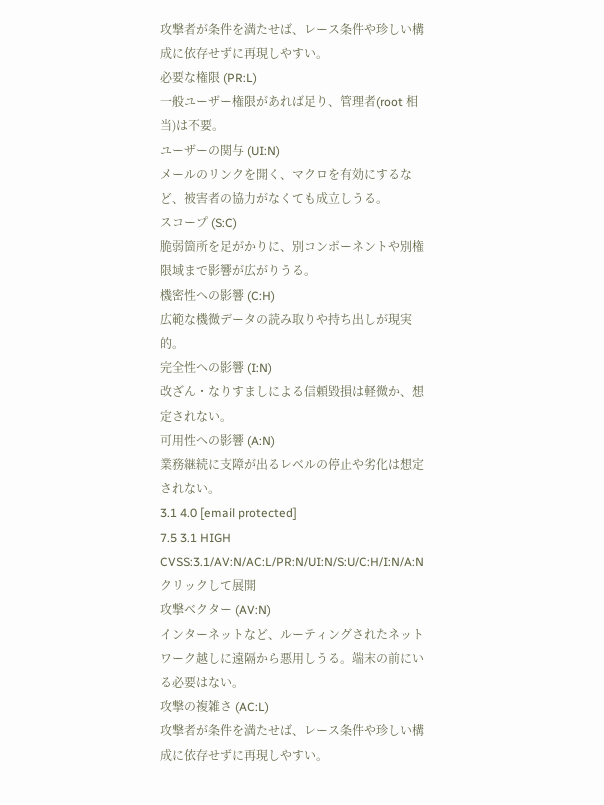攻撃者が条件を満たせば、レース条件や珍しい構成に依存せずに再現しやすい。
必要な権限 (PR:L)
一般ユーザー権限があれば足り、管理者(root 相当)は不要。
ユーザーの関与 (UI:N)
メールのリンクを開く、マクロを有効にするなど、被害者の協力がなくても成立しうる。
スコープ (S:C)
脆弱箇所を足がかりに、別コンポーネントや別権限域まで影響が広がりうる。
機密性への影響 (C:H)
広範な機微データの読み取りや持ち出しが現実的。
完全性への影響 (I:N)
改ざん・なりすましによる信頼毀損は軽微か、想定されない。
可用性への影響 (A:N)
業務継続に支障が出るレベルの停止や劣化は想定されない。
3.1 4.0 [email protected]
7.5 3.1 HIGH
CVSS:3.1/AV:N/AC:L/PR:N/UI:N/S:U/C:H/I:N/A:N クリックして展開
攻撃ベクター (AV:N)
インターネットなど、ルーティングされたネットワーク越しに遠隔から悪用しうる。端末の前にいる必要はない。
攻撃の複雑さ (AC:L)
攻撃者が条件を満たせば、レース条件や珍しい構成に依存せずに再現しやすい。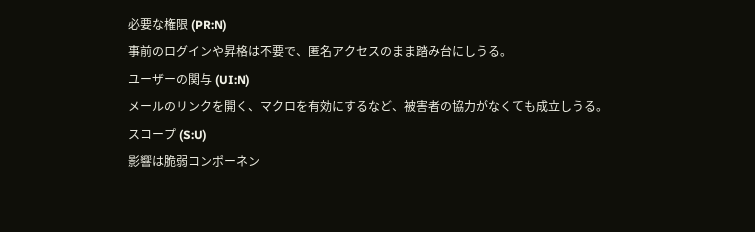必要な権限 (PR:N)
事前のログインや昇格は不要で、匿名アクセスのまま踏み台にしうる。
ユーザーの関与 (UI:N)
メールのリンクを開く、マクロを有効にするなど、被害者の協力がなくても成立しうる。
スコープ (S:U)
影響は脆弱コンポーネン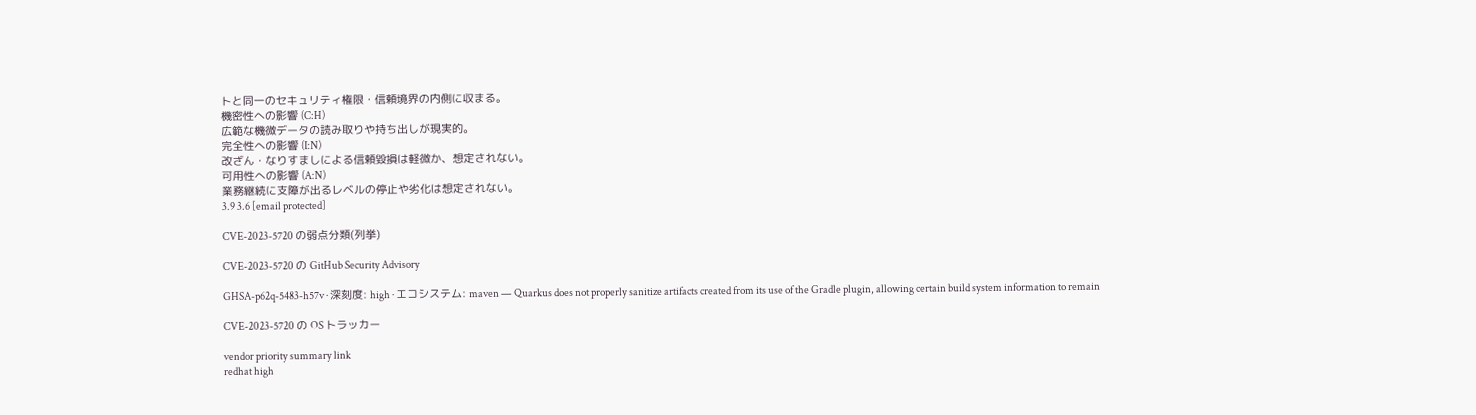トと同一のセキュリティ権限・信頼境界の内側に収まる。
機密性への影響 (C:H)
広範な機微データの読み取りや持ち出しが現実的。
完全性への影響 (I:N)
改ざん・なりすましによる信頼毀損は軽微か、想定されない。
可用性への影響 (A:N)
業務継続に支障が出るレベルの停止や劣化は想定されない。
3.9 3.6 [email protected]

CVE-2023-5720 の弱点分類(列挙)

CVE-2023-5720 の GitHub Security Advisory

GHSA-p62q-5483-h57v · 深刻度: high · エコシステム: maven — Quarkus does not properly sanitize artifacts created from its use of the Gradle plugin, allowing certain build system information to remain

CVE-2023-5720 の OS トラッカー

vendor priority summary link
redhat high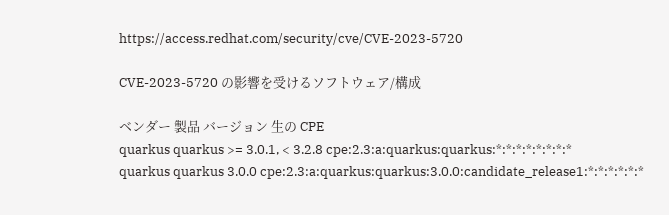https://access.redhat.com/security/cve/CVE-2023-5720

CVE-2023-5720 の影響を受けるソフトウェア/構成

ベンダー 製品 バージョン 生の CPE
quarkus quarkus >= 3.0.1, < 3.2.8 cpe:2.3:a:quarkus:quarkus:*:*:*:*:*:*:*:*
quarkus quarkus 3.0.0 cpe:2.3:a:quarkus:quarkus:3.0.0:candidate_release1:*:*:*:*:*:*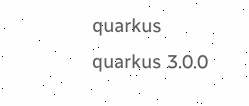quarkus quarkus 3.0.0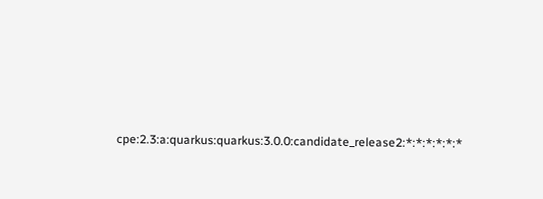cpe:2.3:a:quarkus:quarkus:3.0.0:candidate_release2:*:*:*:*:*:*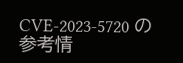CVE-2023-5720 の参考情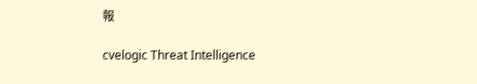報

cvelogic Threat Intelligence